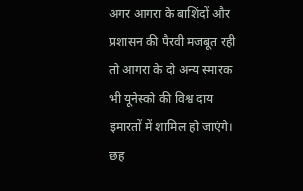अगर आगरा के बाशिंदों और प्रशासन की पैरवी मजबूत रही तो आगरा के दो अन्य स्मारक भी यूनेस्को की विश्व दाय इमारतों में शामिल हो जाएंगे। छह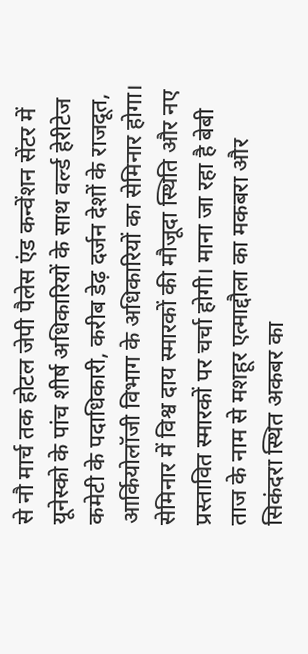से नौ मार्च तक होटल जेपी पैलेस एंड कन्वेंशन सेंटर में यूनेस्को के पांच शीर्ष अधिकारियों के साथ वर्ल्ड हेरीटेज कमेटी के पदाधिकारी, करीब डेढ़ दर्जन देशों के राजदूत, आर्कियोलॉजी विभाग के अधिकारियों का सेमिनार होगा।
सेमिनार में विश्व दाय स्मारकों की मौजूदा स्थिति और नए प्रस्तावित स्मारकों पर चर्चा होगी। माना जा रहा है बेबी ताज के नाम से मशहूर एत्माद्दौला का मकबरा और सिकंदरा स्थित अकबर का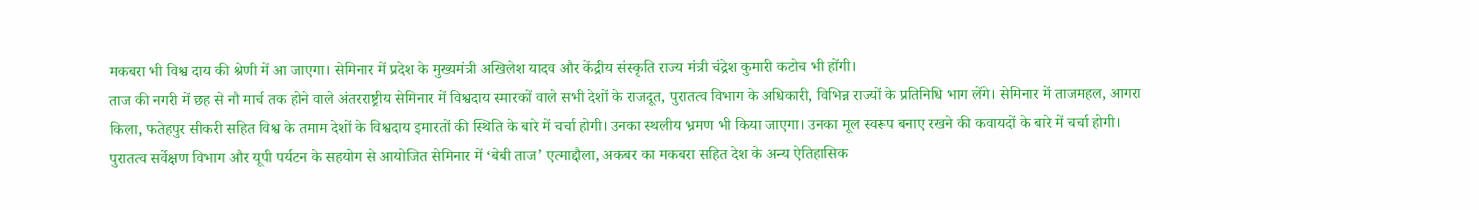मकबरा भी विश्व दाय की श्रेणी में आ जाएगा। सेमिनार में प्रदेश के मुख्यमंत्री अखिलेश यादव और केंद्रीय संस्कृति राज्य मंत्री चंद्रेश कुमारी कटोच भी होंगी।
ताज की नगरी में छह से नौ मार्च तक होने वाले अंतरराष्ट्रीय सेमिनार में विश्वदाय स्मारकों वाले सभी देशों के राजदूत, पुरातत्व विभाग के अधिकारी, विभिन्न राज्यों के प्रतिनिधि भाग लेंगे। सेमिनार में ताजमहल, आगरा किला, फतेहपुर सीकरी सहित विश्व के तमाम देशों के विश्वदाय इमारतों की स्थिति के बारे में चर्चा होगी। उनका स्थलीय भ्रमण भी किया जाएगा। उनका मूल स्वरूप बनाए रखने की कवायदों के बारे में चर्चा होगी।
पुरातत्व सर्वेक्षण विभाग और यूपी पर्यटन के सहयोग से आयोजित सेमिनार में ‘बेबी ताज’ एत्माद्दौला, अकबर का मकबरा सहित देश के अन्य ऐतिहासिक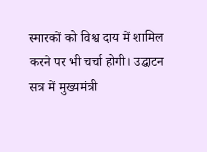स्मारकों को विश्व दाय में शामिल करने पर भी चर्चा होगी। उद्घाटन सत्र में मुख्यमंत्री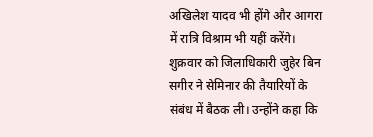अखिलेश यादव भी होंगे और आगरा में रात्रि विश्राम भी यहीं करेंगे। शुक्रवार को जिलाधिकारी जुहेर बिन सगीर ने सेमिनार की तैयारियों के संबंध में बैठक ली। उन्होंने कहा कि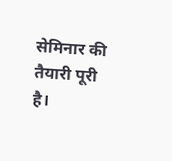सेमिनार की तैयारी पूरी है।